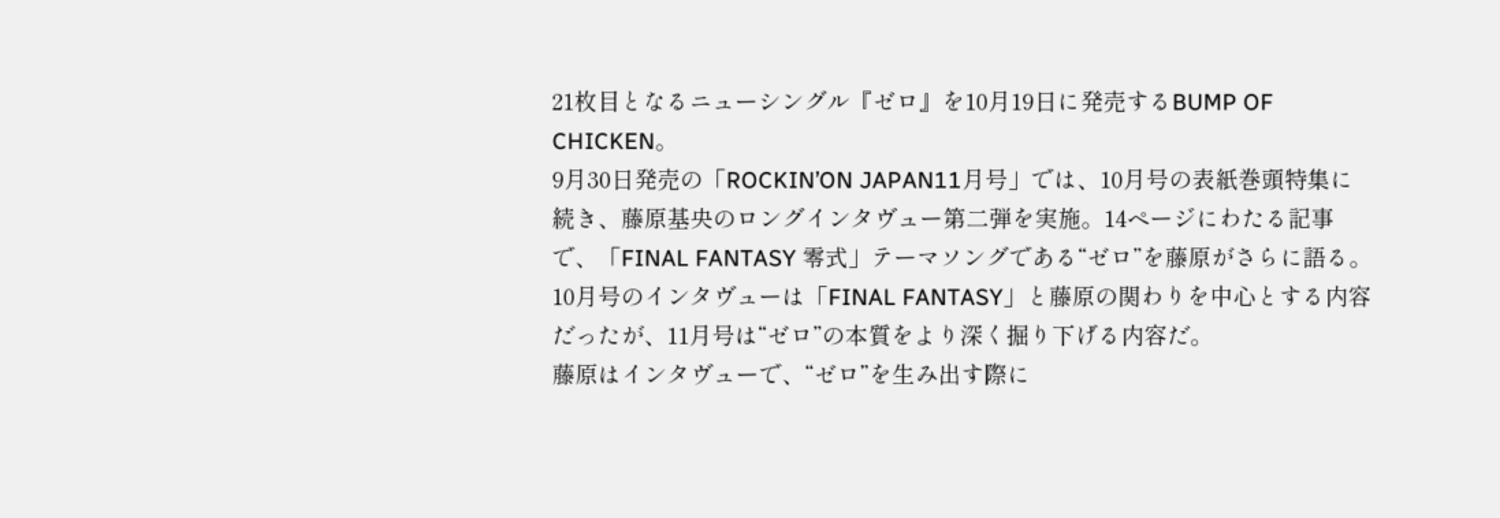21枚目となるニューシングル『ゼロ』を10月19日に発売するBUMP OF CHICKEN。
9月30日発売の「ROCKIN’ON JAPAN11月号」では、10月号の表紙巻頭特集に続き、藤原基央のロングインタヴュー第二弾を実施。14ページにわたる記事で、「FINAL FANTASY 零式」テーマソングである“ゼロ”を藤原がさらに語る。
10月号のインタヴューは「FINAL FANTASY」と藤原の関わりを中心とする内容だったが、11月号は“ゼロ”の本質をより深く掘り下げる内容だ。
藤原はインタヴューで、“ゼロ”を生み出す際に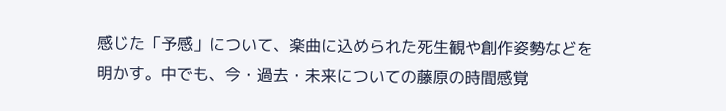感じた「予感」について、楽曲に込められた死生観や創作姿勢などを明かす。中でも、今・過去・未来についての藤原の時間感覚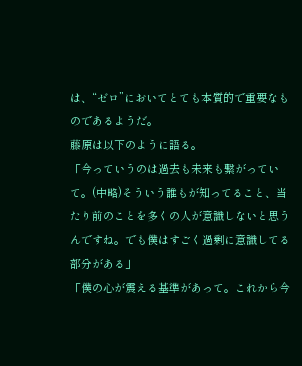は、“ゼロ”においてとても本質的で重要なものであるようだ。
藤原は以下のように語る。
「今っていうのは過去も未来も繋がっていて。(中略)そういう誰もが知ってること、当たり前のことを多くの人が意識しないと思うんですね。でも僕はすごく過剰に意識してる部分がある」
「僕の心が震える基準があって。これから今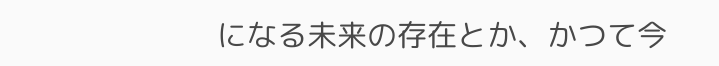になる未来の存在とか、かつて今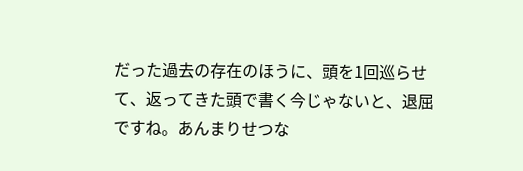だった過去の存在のほうに、頭を1回巡らせて、返ってきた頭で書く今じゃないと、退屈ですね。あんまりせつな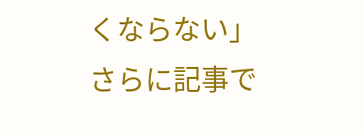くならない」
さらに記事で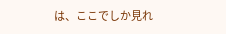は、ここでしか見れ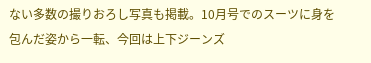ない多数の撮りおろし写真も掲載。10月号でのスーツに身を包んだ姿から一転、今回は上下ジーンズ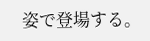姿で登場する。